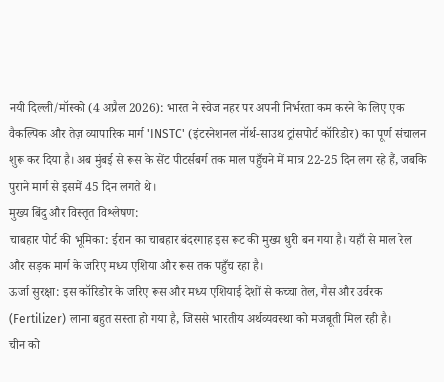नयी दिल्ली/मॉस्को (4 अप्रैल 2026): भारत ने स्वेज नहर पर अपनी निर्भरता कम करने के लिए एक वैकल्पिक और तेज़ व्यापारिक मार्ग 'INSTC' (इंटरनेशनल नॉर्थ-साउथ ट्रांसपोर्ट कॉरिडोर) का पूर्ण संचालन शुरू कर दिया है। अब मुंबई से रूस के सेंट पीटर्सबर्ग तक माल पहुँचने में मात्र 22-25 दिन लग रहे हैं, जबकि पुराने मार्ग से इसमें 45 दिन लगते थे।
मुख्य बिंदु और विस्तृत विश्लेषण:
चाबहार पोर्ट की भूमिका: ईरान का चाबहार बंदरगाह इस रूट की मुख्य धुरी बन गया है। यहाँ से माल रेल और सड़क मार्ग के जरिए मध्य एशिया और रूस तक पहुँच रहा है।
ऊर्जा सुरक्षा: इस कॉरिडोर के जरिए रूस और मध्य एशियाई देशों से कच्चा तेल, गैस और उर्वरक (Fertilizer) लाना बहुत सस्ता हो गया है, जिससे भारतीय अर्थव्यवस्था को मजबूती मिल रही है।
चीन को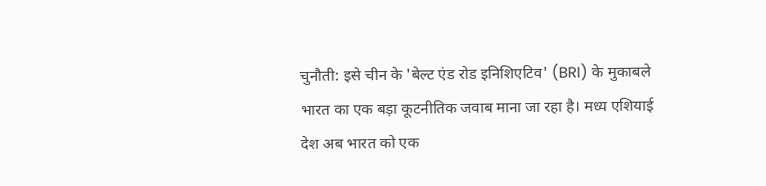चुनौती: इसे चीन के 'बेल्ट एंड रोड इनिशिएटिव' (BRI) के मुकाबले भारत का एक बड़ा कूटनीतिक जवाब माना जा रहा है। मध्य एशियाई देश अब भारत को एक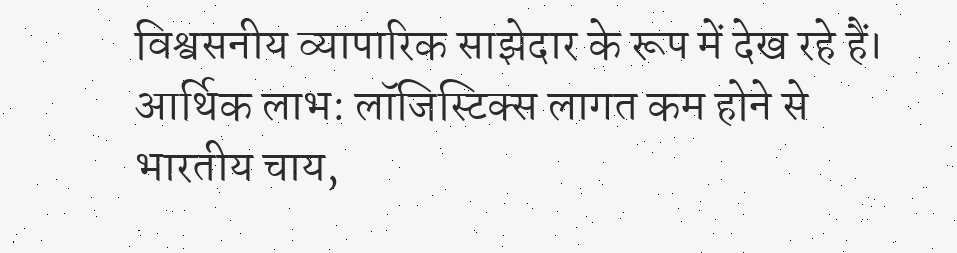विश्वसनीय व्यापारिक साझेदार के रूप में देख रहे हैं।
आर्थिक लाभ: लॉजिस्टिक्स लागत कम होने से भारतीय चाय,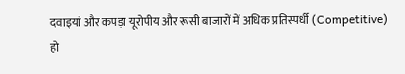दवाइयां और कपड़ा यूरोपीय और रूसी बाजारों में अधिक प्रतिस्पर्धी (Competitive) हो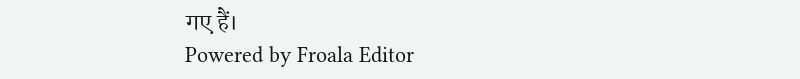गए हैं।
Powered by Froala Editor